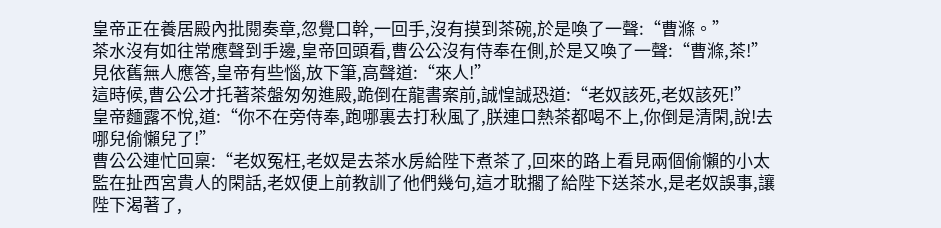皇帝正在養居殿內批閱奏章,忽覺口幹,一回手,沒有摸到茶碗,於是喚了一聲:“曹滌。”
茶水沒有如往常應聲到手邊,皇帝回頭看,曹公公沒有侍奉在側,於是又喚了一聲:“曹滌,茶!”
見依舊無人應答,皇帝有些惱,放下筆,高聲道:“來人!”
這時候,曹公公才托著茶盤匆匆進殿,跪倒在龍書案前,誠惶誠恐道:“老奴該死,老奴該死!”
皇帝麵露不悅,道:“你不在旁侍奉,跑哪裏去打秋風了,朕連口熱茶都喝不上,你倒是清閑,說!去哪兒偷懶兒了!”
曹公公連忙回稟:“老奴冤枉,老奴是去茶水房給陛下煮茶了,回來的路上看見兩個偷懶的小太監在扯西宮貴人的閑話,老奴便上前教訓了他們幾句,這才耽擱了給陛下送茶水,是老奴誤事,讓陛下渴著了,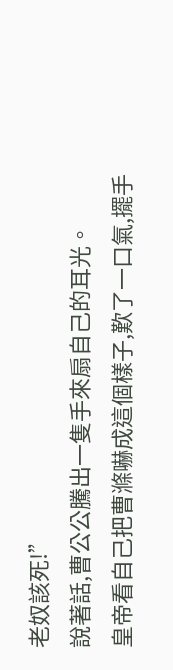老奴該死!”
說著話,曹公公騰出一隻手來扇自己的耳光。
皇帝看自己把曹滌嚇成這個樣子,歎了一口氣,擺手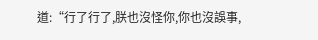道:“行了行了,朕也沒怪你,你也沒誤事,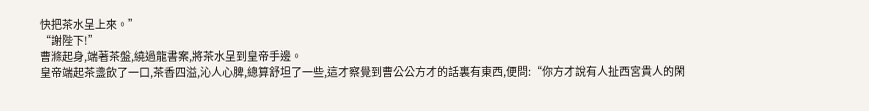快把茶水呈上來。”
“謝陛下!”
曹滌起身,端著茶盤,繞過龍書案,將茶水呈到皇帝手邊。
皇帝端起茶盞飲了一口,茶香四溢,沁人心脾,總算舒坦了一些,這才察覺到曹公公方才的話裏有東西,便問:“你方才說有人扯西宮貴人的閑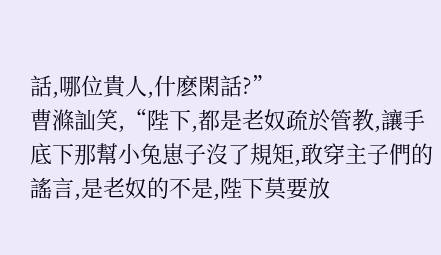話,哪位貴人,什麽閑話?”
曹滌訕笑,“陛下,都是老奴疏於管教,讓手底下那幫小兔崽子沒了規矩,敢穿主子們的謠言,是老奴的不是,陛下莫要放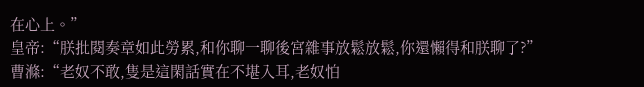在心上。”
皇帝:“朕批閱奏章如此勞累,和你聊一聊後宮雜事放鬆放鬆,你還懶得和朕聊了?”
曹滌:“老奴不敢,隻是這閑話實在不堪入耳,老奴怕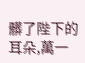髒了陛下的耳朵,萬一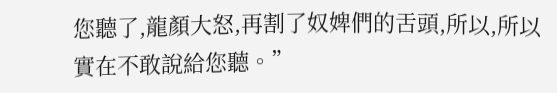您聽了,龍顏大怒,再割了奴婢們的舌頭,所以,所以實在不敢說給您聽。”